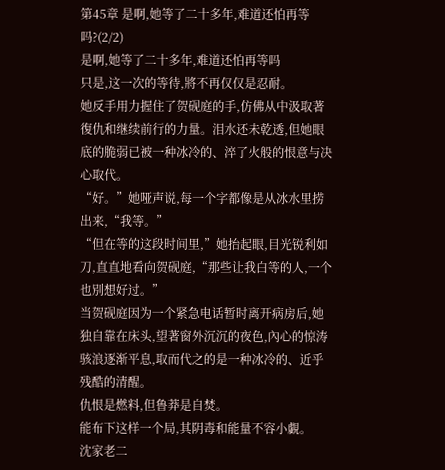第45章 是啊,她等了二十多年,难道还怕再等吗?(2/2)
是啊,她等了二十多年,难道还怕再等吗
只是,这一次的等待,將不再仅仅是忍耐。
她反手用力握住了贺砚庭的手,仿佛从中汲取著復仇和继续前行的力量。泪水还未乾透,但她眼底的脆弱已被一种冰冷的、淬了火般的恨意与决心取代。
“好。”她哑声说,每一个字都像是从冰水里捞出来,“我等。”
“但在等的这段时间里,”她抬起眼,目光锐利如刀,直直地看向贺砚庭,“那些让我白等的人,一个也別想好过。”
当贺砚庭因为一个紧急电话暂时离开病房后,她独自靠在床头,望著窗外沉沉的夜色,內心的惊涛骇浪逐渐平息,取而代之的是一种冰冷的、近乎残酷的清醒。
仇恨是燃料,但鲁莽是自焚。
能布下这样一个局,其阴毒和能量不容小覷。
沈家老二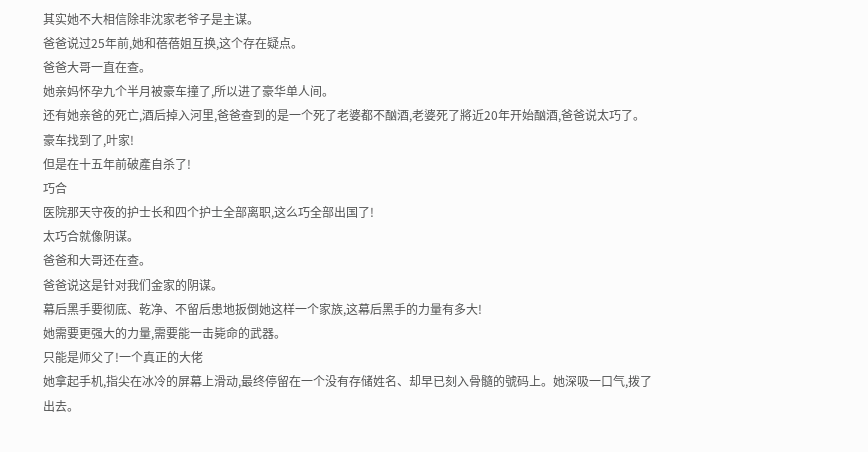其实她不大相信除非沈家老爷子是主谋。
爸爸说过25年前,她和蓓蓓姐互换,这个存在疑点。
爸爸大哥一直在查。
她亲妈怀孕九个半月被豪车撞了,所以进了豪华单人间。
还有她亲爸的死亡,酒后掉入河里,爸爸查到的是一个死了老婆都不酗酒,老婆死了將近20年开始酗酒,爸爸说太巧了。
豪车找到了,叶家!
但是在十五年前破產自杀了!
巧合
医院那天守夜的护士长和四个护士全部离职,这么巧全部出国了!
太巧合就像阴谋。
爸爸和大哥还在查。
爸爸说这是针对我们金家的阴谋。
幕后黑手要彻底、乾净、不留后患地扳倒她这样一个家族,这幕后黑手的力量有多大!
她需要更强大的力量,需要能一击毙命的武器。
只能是师父了!一个真正的大佬
她拿起手机,指尖在冰冷的屏幕上滑动,最终停留在一个没有存储姓名、却早已刻入骨髓的號码上。她深吸一口气,拨了出去。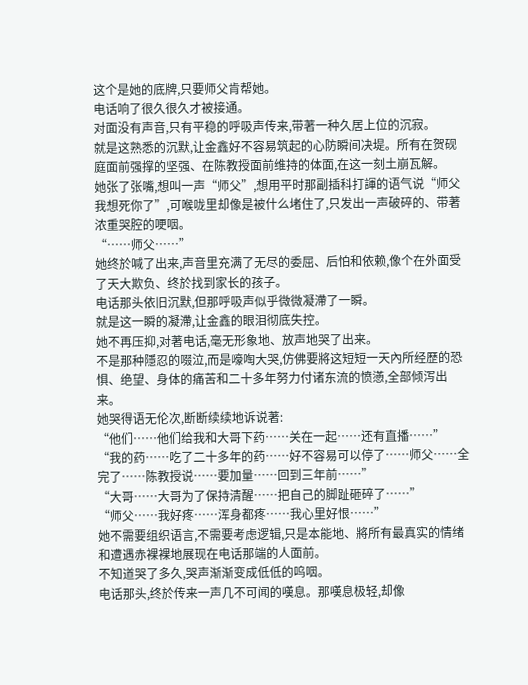这个是她的底牌,只要师父肯帮她。
电话响了很久很久才被接通。
对面没有声音,只有平稳的呼吸声传来,带著一种久居上位的沉寂。
就是这熟悉的沉默,让金鑫好不容易筑起的心防瞬间决堤。所有在贺砚庭面前强撑的坚强、在陈教授面前维持的体面,在这一刻土崩瓦解。
她张了张嘴,想叫一声“师父”,想用平时那副插科打諢的语气说“师父我想死你了”,可喉咙里却像是被什么堵住了,只发出一声破碎的、带著浓重哭腔的哽咽。
“……师父……”
她终於喊了出来,声音里充满了无尽的委屈、后怕和依赖,像个在外面受了天大欺负、终於找到家长的孩子。
电话那头依旧沉默,但那呼吸声似乎微微凝滯了一瞬。
就是这一瞬的凝滯,让金鑫的眼泪彻底失控。
她不再压抑,对著电话,毫无形象地、放声地哭了出来。
不是那种隱忍的啜泣,而是嚎啕大哭,仿佛要將这短短一天內所经歷的恐惧、绝望、身体的痛苦和二十多年努力付诸东流的愤懣,全部倾泻出来。
她哭得语无伦次,断断续续地诉说著:
“他们……他们给我和大哥下药……关在一起……还有直播……”
“我的药……吃了二十多年的药……好不容易可以停了……师父……全完了……陈教授说……要加量……回到三年前……”
“大哥……大哥为了保持清醒……把自己的脚趾砸碎了……”
“师父……我好疼……浑身都疼……我心里好恨……”
她不需要组织语言,不需要考虑逻辑,只是本能地、將所有最真实的情绪和遭遇赤裸裸地展现在电话那端的人面前。
不知道哭了多久,哭声渐渐变成低低的呜咽。
电话那头,终於传来一声几不可闻的嘆息。那嘆息极轻,却像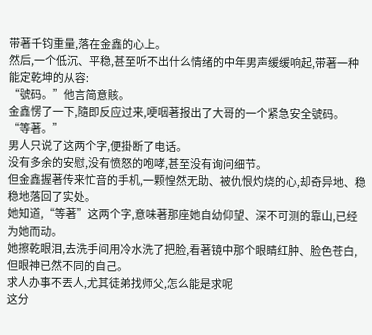带著千钧重量,落在金鑫的心上。
然后,一个低沉、平稳,甚至听不出什么情绪的中年男声缓缓响起,带著一种能定乾坤的从容:
“號码。”他言简意賅。
金鑫愣了一下,隨即反应过来,哽咽著报出了大哥的一个紧急安全號码。
“等著。”
男人只说了这两个字,便掛断了电话。
没有多余的安慰,没有愤怒的咆哮,甚至没有询问细节。
但金鑫握著传来忙音的手机,一颗惶然无助、被仇恨灼烧的心,却奇异地、稳稳地落回了实处。
她知道,“等著”这两个字,意味著那座她自幼仰望、深不可测的靠山,已经为她而动。
她擦乾眼泪,去洗手间用冷水洗了把脸,看著镜中那个眼睛红肿、脸色苍白,但眼神已然不同的自己。
求人办事不丟人,尤其徒弟找师父,怎么能是求呢
这分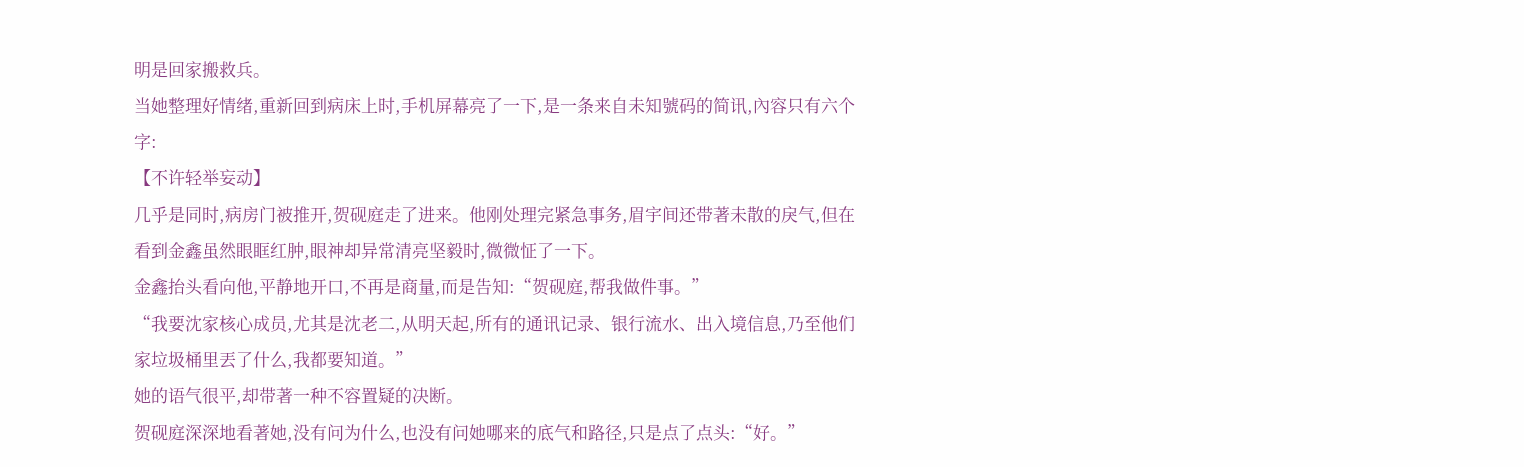明是回家搬救兵。
当她整理好情绪,重新回到病床上时,手机屏幕亮了一下,是一条来自未知號码的简讯,內容只有六个字:
【不许轻举妄动】
几乎是同时,病房门被推开,贺砚庭走了进来。他刚处理完紧急事务,眉宇间还带著未散的戾气,但在看到金鑫虽然眼眶红肿,眼神却异常清亮坚毅时,微微怔了一下。
金鑫抬头看向他,平静地开口,不再是商量,而是告知:“贺砚庭,帮我做件事。”
“我要沈家核心成员,尤其是沈老二,从明天起,所有的通讯记录、银行流水、出入境信息,乃至他们家垃圾桶里丟了什么,我都要知道。”
她的语气很平,却带著一种不容置疑的决断。
贺砚庭深深地看著她,没有问为什么,也没有问她哪来的底气和路径,只是点了点头:“好。”